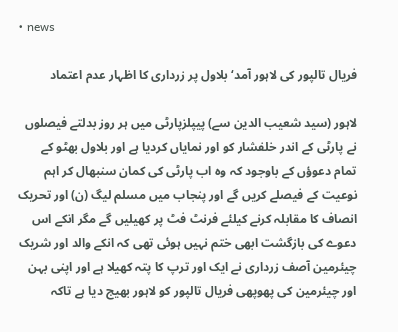• news

فریال تالپور کی لاہور آمد‘ بلاول پر زرداری کا اظہار عدم اعتماد

لاہور (سید شعیب الدین سے) پیپلزپارٹی میں ہر روز بدلتے فیصلوں نے پارٹی کے اندر خلفشار کو اور نمایاں کردیا ہے اور بلاول بھٹو کے تمام دعوؤں کے باوجود کہ وہ اب پارٹی کی کمان سنبھال کر اہم نوعیت کے فیصلے کریں گے اور پنجاب میں مسلم لیگ (ن) اور تحریک انصاف کا مقابلہ کرنے کیلئے فرنٹ فٹ پر کھیلیں گے مگر انکے اس دعوے کی بازگشت ابھی ختم نہیں ہوئی تھی کہ انکے والد اور شریک چیئرمین آصف زرداری نے ایک اور ترپ کا پتہ کھیلا ہے اور اپنی بہن اور چیئرمین کی پھوپھی فریال تالپور کو لاہور بھیج دیا ہے تاکہ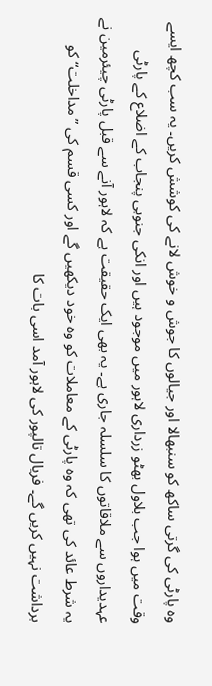وہ پارٹی کی گرتی ساکھ کو سنبھالا اور جیالوں کا جوش و خوش لانے کی کوشش کریں۔ یہ سب کچھ ایسے وقت میں ہوا جب بلاول بھٹو زرداری لاہور میں موجود ہیں اور انکی جنوبی پنجاب کے اضلاع کے پارٹی عہدیداروں سے ملاقاتوں کا سلسلہ جاری ہے۔ یہ بھی ایک حقیقت ہے کہ لاہور آنے سے قبل پارٹی چیئرمین نے یہ شرط عائد کی تھی کہ وہ پارٹی کے معاملات کو وہ خود دیکھیں گے اور کسی قسم کی ”مداخلت“ کو برداشت نہیں کریں گے۔ فریال تالپور کی لاہور آمد اسی بات کا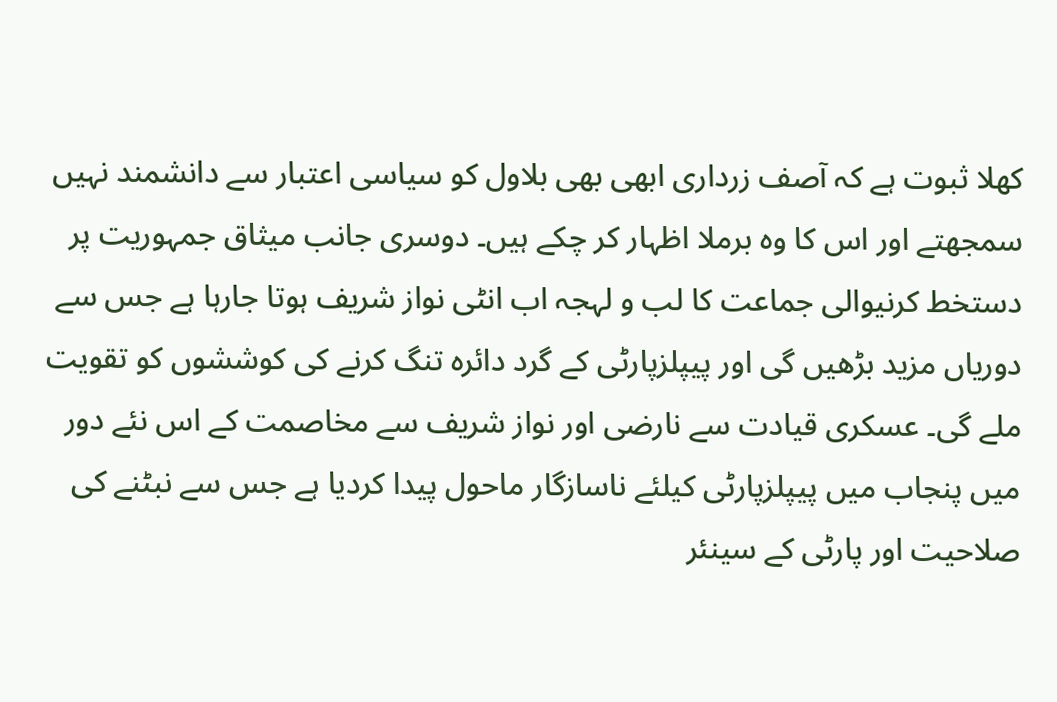کھلا ثبوت ہے کہ آصف زرداری ابھی بھی بلاول کو سیاسی اعتبار سے دانشمند نہیں سمجھتے اور اس کا وہ برملا اظہار کر چکے ہیں۔ دوسری جانب میثاق جمہوریت پر دستخط کرنیوالی جماعت کا لب و لہجہ اب انٹی نواز شریف ہوتا جارہا ہے جس سے دوریاں مزید بڑھیں گی اور پیپلزپارٹی کے گرد دائرہ تنگ کرنے کی کوششوں کو تقویت ملے گی۔ عسکری قیادت سے نارضی اور نواز شریف سے مخاصمت کے اس نئے دور میں پنجاب میں پیپلزپارٹی کیلئے ناسازگار ماحول پیدا کردیا ہے جس سے نبٹنے کی صلاحیت اور پارٹی کے سینئر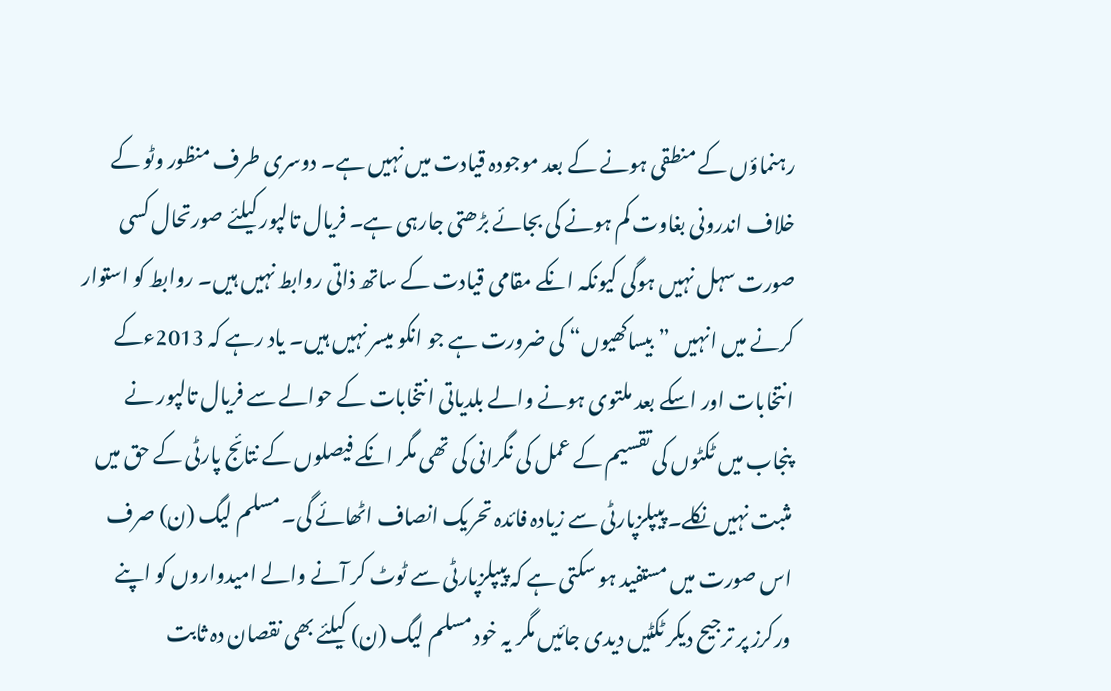رہنماؤں کے منطقی ہونے کے بعد موجودہ قیادت میں نہیں ہے۔ دوسری طرف منظور وٹو کے خلاف اندرونی بغاوت کم ہونے کی بجائے بڑھتی جارہی ہے۔ فریال تالپور کیلئے صورتحال کسی صورت سہل نہیں ہوگی کیونکہ انکے مقامی قیادت کے ساتھ ذاتی روابط نہیں ہیں۔ روابط کو استوار کرنے میں انہیں ”بیساکھیوں“ کی ضرورت ہے جو انکو میسر نہیں ہیں۔ یاد رہے کہ 2013ءکے انتخابات اور اسکے بعد ملتوی ہونے والے بلدیاتی انتخابات کے حوالے سے فریال تالپور نے پنجاب میں ٹکٹوں کی تقسیم کے عمل کی نگرانی کی تھی مگر انکے فیصلوں کے نتائج پارٹی کے حق میں مثبت نہیں نکلے۔ پیپلزپارٹی سے زیادہ فائدہ تحریک انصاف اٹھائے گی۔ مسلم لیگ (ن) صرف اس صورت میں مستفید ہو سکتی ہے کہ پیپلزپارٹی سے ٹوٹ کر آنے والے امیدواروں کو اپنے ورکرز پر ترجیح دیکر ٹکٹیں دیدی جائیں مگر یہ خود مسلم لیگ (ن) کیلئے بھی نقصان دہ ثابت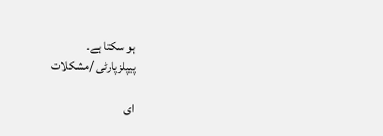ہو سکتا ہے۔
پیپلزپارٹی /مشکلات

ای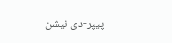پیپر-دی نیشن